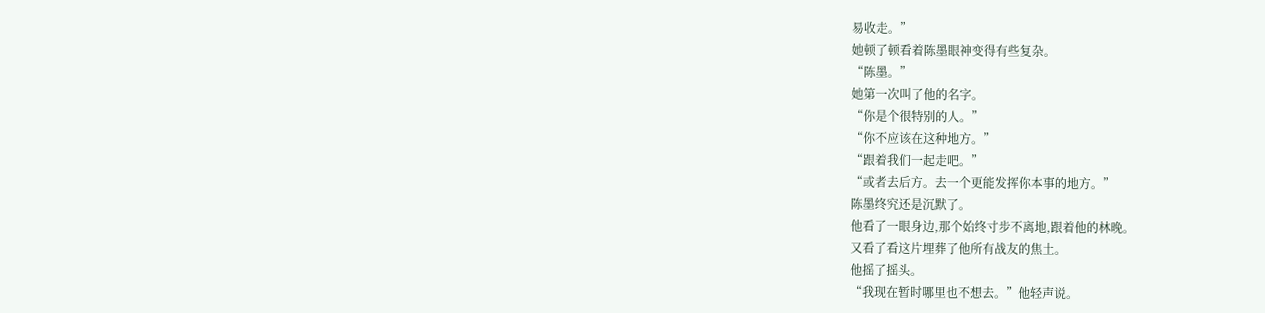易收走。”
她顿了顿看着陈墨眼神变得有些复杂。
“陈墨。”
她第一次叫了他的名字。
“你是个很特别的人。”
“你不应该在这种地方。”
“跟着我们一起走吧。”
“或者去后方。去一个更能发挥你本事的地方。”
陈墨终究还是沉默了。
他看了一眼身边,那个始终寸步不离地,跟着他的林晚。
又看了看这片埋葬了他所有战友的焦土。
他摇了摇头。
“我现在暂时哪里也不想去。”他轻声说。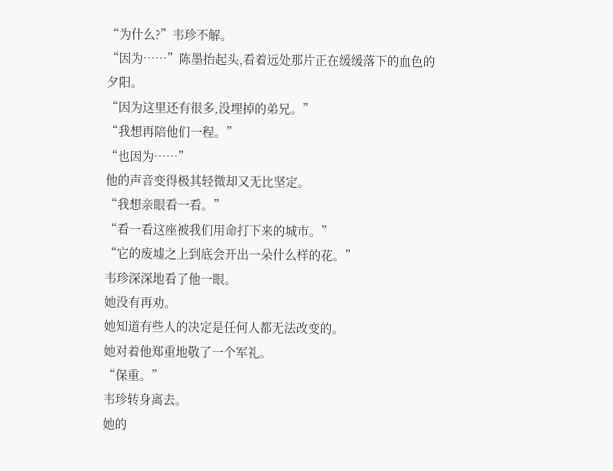“为什么?”韦珍不解。
“因为……”陈墨抬起头,看着远处那片正在缓缓落下的血色的夕阳。
“因为这里还有很多,没埋掉的弟兄。”
“我想再陪他们一程。”
“也因为……”
他的声音变得极其轻微却又无比坚定。
“我想亲眼看一看。”
“看一看这座被我们用命打下来的城市。”
“它的废墟之上到底会开出一朵什么样的花。”
韦珍深深地看了他一眼。
她没有再劝。
她知道有些人的决定是任何人都无法改变的。
她对着他郑重地敬了一个军礼。
“保重。”
韦珍转身离去。
她的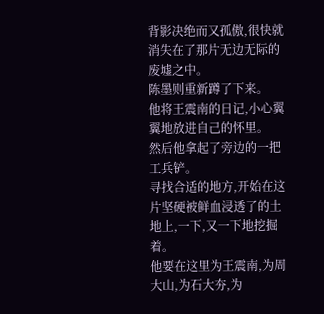背影决绝而又孤傲,很快就消失在了那片无边无际的废墟之中。
陈墨则重新蹲了下来。
他将王震南的日记,小心翼翼地放进自己的怀里。
然后他拿起了旁边的一把工兵铲。
寻找合适的地方,开始在这片坚硬被鲜血浸透了的土地上,一下,又一下地挖掘着。
他要在这里为王震南,为周大山,为石大夯,为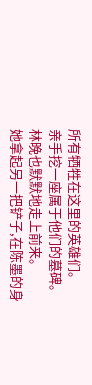所有牺牲在这里的英雄们。
亲手挖一座属于他们的墓碑。
林晚也默默地走上前来。
她拿起另一把铲子,在陈墨的身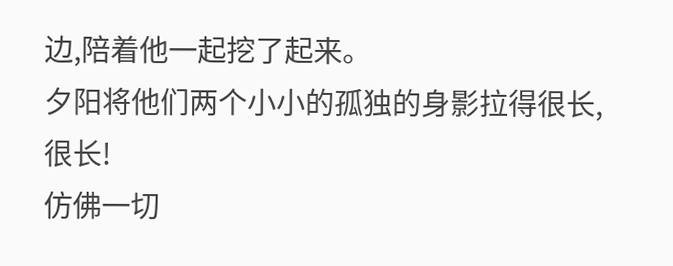边,陪着他一起挖了起来。
夕阳将他们两个小小的孤独的身影拉得很长,很长!
仿佛一切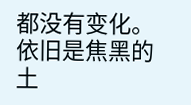都没有变化。
依旧是焦黑的土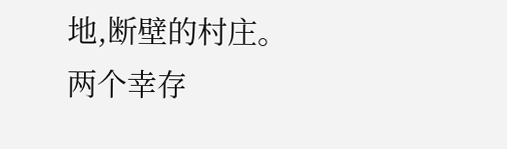地,断壁的村庄。
两个幸存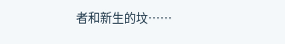者和新生的坟……